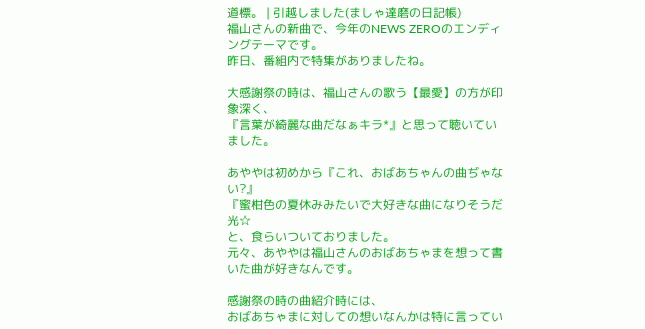道標。 | 引越しました(ましゃ達磨の日記帳)
福山さんの新曲で、今年のNEWS ZEROのエンディングテーマです。
昨日、番組内で特集がありましたね。

大感謝祭の時は、福山さんの歌う【最愛】の方が印象深く、
『言葉が綺麗な曲だなぁキラ*』と思って聴いていました。

あややは初めから『これ、おばあちゃんの曲ぢゃない?』
『蜜柑色の夏休みみたいで大好きな曲になりそうだ光☆
と、食らいついておりました。
元々、あややは福山さんのおばあちゃまを想って書いた曲が好きなんです。

感謝祭の時の曲紹介時には、
おばあちゃまに対しての想いなんかは特に言ってい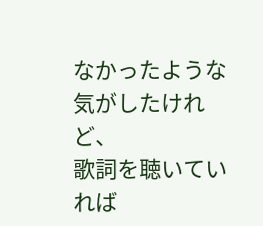なかったような気がしたけれど、
歌詞を聴いていれば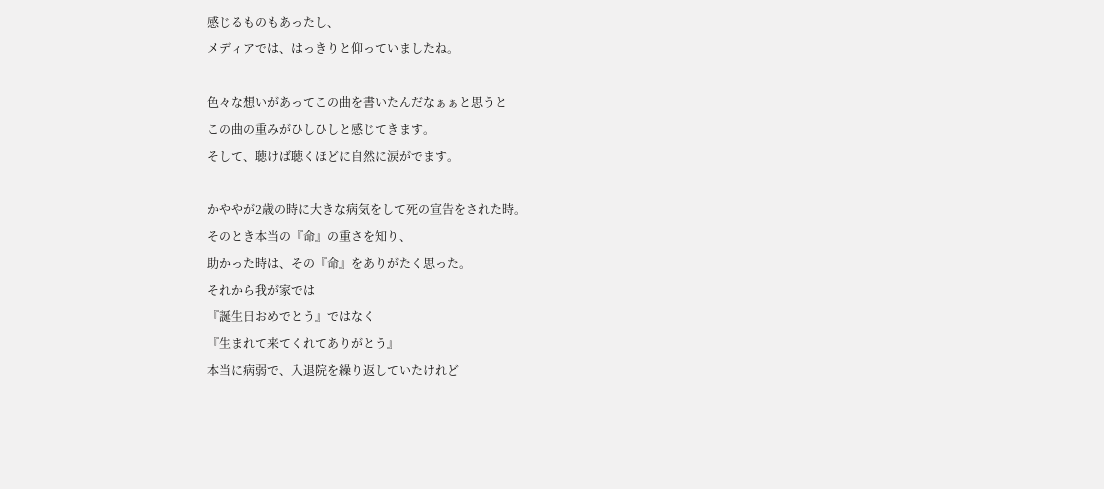感じるものもあったし、
メディアでは、はっきりと仰っていましたね。

色々な想いがあってこの曲を書いたんだなぁぁと思うと
この曲の重みがひしひしと感じてきます。
そして、聴けば聴くほどに自然に涙がでます。

かややが2歳の時に大きな病気をして死の宣告をされた時。
そのとき本当の『命』の重さを知り、
助かった時は、その『命』をありがたく思った。
それから我が家では
『誕生日おめでとう』ではなく
『生まれて来てくれてありがとう』
本当に病弱で、入退院を繰り返していたけれど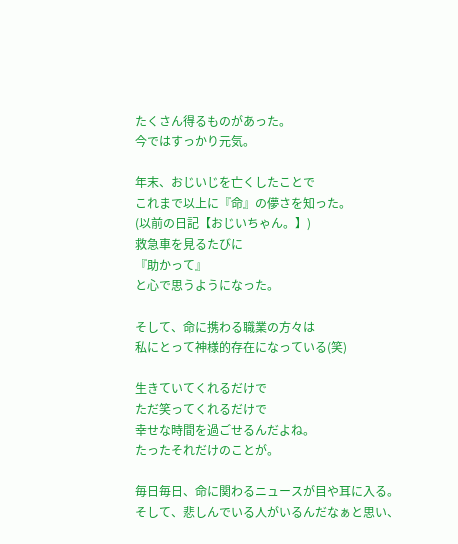たくさん得るものがあった。
今ではすっかり元気。

年末、おじいじを亡くしたことで
これまで以上に『命』の儚さを知った。
(以前の日記【おじいちゃん。】)
救急車を見るたびに
『助かって』
と心で思うようになった。

そして、命に携わる職業の方々は
私にとって神様的存在になっている(笑)

生きていてくれるだけで
ただ笑ってくれるだけで
幸せな時間を過ごせるんだよね。
たったそれだけのことが。

毎日毎日、命に関わるニュースが目や耳に入る。
そして、悲しんでいる人がいるんだなぁと思い、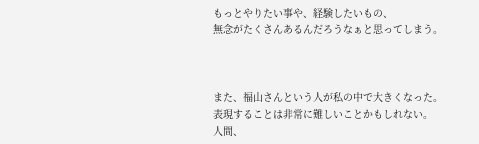もっとやりたい事や、経験したいもの、
無念がたくさんあるんだろうなぁと思ってしまう。



また、福山さんという人が私の中で大きくなった。
表現することは非常に難しいことかもしれない。
人間、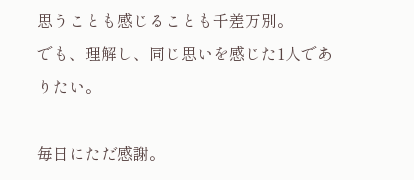思うことも感じることも千差万別。
でも、理解し、同じ思いを感じた1人でありたい。

毎日にただ感謝。